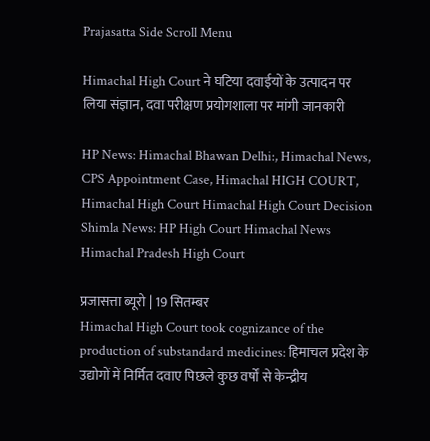Prajasatta Side Scroll Menu

Himachal High Court ने घटिया दवाईयों के उत्पादन पर लिया संज्ञान, दवा परीक्षण प्रयोगशाला पर मांगी जानकारी

HP News: Himachal Bhawan Delhi:, Himachal News, CPS Appointment Case, Himachal HIGH COURT, Himachal High Court Himachal High Court Decision Shimla News: HP High Court Himachal News Himachal Pradesh High Court

प्रजासत्ता ब्यूरो | 19 सितम्बर
Himachal High Court took cognizance of the production of substandard medicines: हिमाचल प्रदेश के उद्योगों में निर्मित दवाए पिछले कुछ वर्षों से केन्द्रीय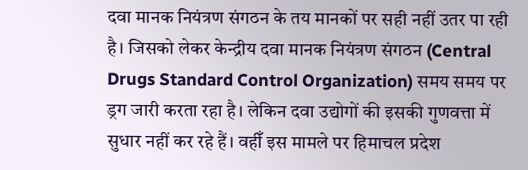दवा मानक नियंत्रण संगठन के तय मानकों पर सही नहीं उतर पा रही है। जिसको लेकर केन्द्रीय दवा मानक नियंत्रण संगठन (Central Drugs Standard Control Organization) समय समय पर ड्रग जारी करता रहा है। लेकिन दवा उद्योगों की इसकी गुणवत्ता में सुधार नहीं कर रहे हैं। वहीँ इस मामले पर हिमाचल प्रदेश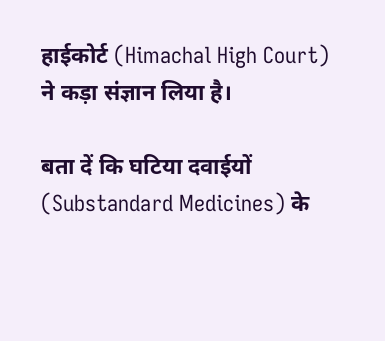हाईकोर्ट (Himachal High Court) ने कड़ा संज्ञान लिया है।

बता दें कि घटिया दवाईयों (Substandard Medicines) के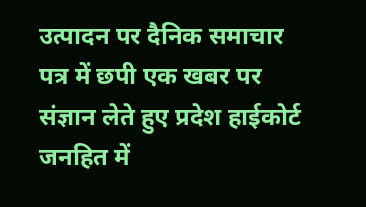उत्पादन पर दैनिक समाचार पत्र में छपी एक खबर पर संज्ञान लेते हुए प्रदेश हाईकोर्ट जनहित में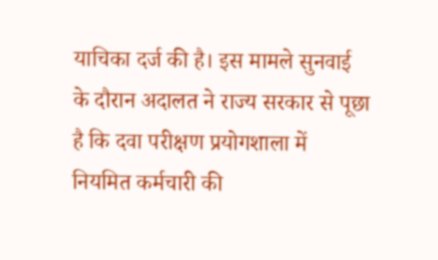याचिका दर्ज की है। इस मामले सुनवाई के दौरान अदालत ने राज्य सरकार से पूछा है कि दवा परीक्षण प्रयोगशाला में नियमित कर्मचारी की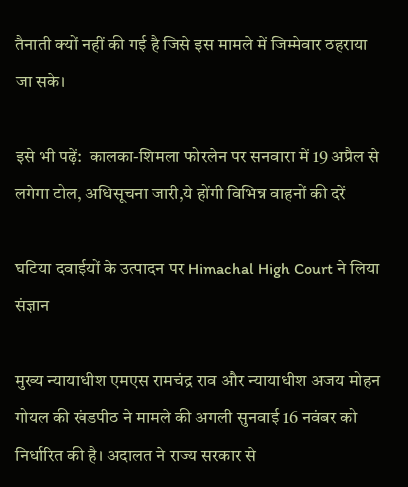तैनाती क्यों नहीं की गई है जिसे इस मामले में जिम्मेवार ठहराया जा सके।

इसे भी पढ़ें:  कालका-शिमला फोरलेन पर सनवारा में 19 अप्रैल से लगेगा टोल, अधिसूचना जारी,ये होंगी विभिन्न वाहनों की दरें

घटिया दवाईयों के उत्पादन पर Himachal High Court ने लिया संज्ञान

मुख्य न्यायाधीश एमएस रामचंद्र राव और न्यायाधीश अजय मोहन गोयल की खंडपीठ ने मामले की अगली सुनवाई 16 नवंबर को निर्धारित की है। अदालत ने राज्य सरकार से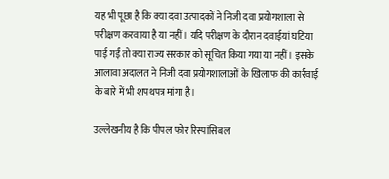यह भी पूछा है कि क्या दवा उत्पादकों ने निजी दवा प्रयोगशाला से परीक्षण करवाया है या नहीं। यदि परीक्षण के दौरान दवाईयां घटिया पाई गईं तो क्या राज्य सरकार को सूचित किया गया या नहीं। इसके आलावा अदालत ने निजी दवा प्रयोगशालाओं के खिलाफ की कार्रवाई के बारे में भी शपथपत्र मांगा है।

उल्लेखनीय है कि पीपल फोर रिस्पांसिबल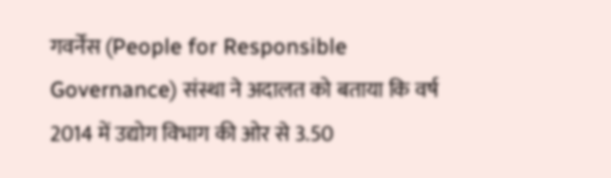गवर्नेंस (People for Responsible Governance) संस्था ने अदालत को बताया कि वर्ष 2014 में उद्योग विभाग की ओर से 3.50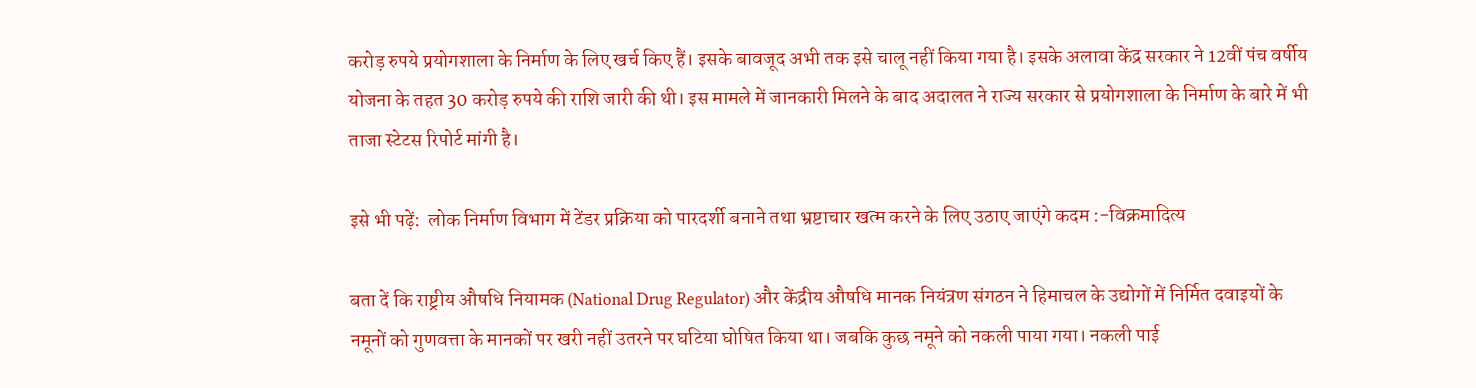करोड़ रुपये प्रयोगशाला के निर्माण के लिए खर्च किए हैं। इसके बावजूद अभी तक इसे चालू नहीं किया गया है। इसके अलावा केंद्र सरकार ने 12वीं पंच वर्षीय योजना के तहत 30 करोड़ रुपये की राशि जारी की थी। इस मामले में जानकारी मिलने के बाद अदालत ने राज्य सरकार से प्रयोगशाला के निर्माण के बारे में भी ताजा स्टेटस रिपोर्ट मांगी है।

इसे भी पढ़ें:  लोक निर्माण विभाग में टेंडर प्रक्रिया को पारदर्शी बनाने तथा भ्रष्टाचार खत्म करने के लिए उठाए जाएंगे कदम :-विक्रमादित्य

बता दें कि राष्ट्रीय औषधि नियामक (National Drug Regulator) और केंद्रीय औषधि मानक नियंत्रण संगठन ने हिमाचल के उद्योगों में निर्मित दवाइयों के नमूनों को गुणवत्ता के मानकों पर खरी नहीं उतरने पर घटिया घोषित किया था। जबकि कुछ नमूने को नकली पाया गया। नकली पाई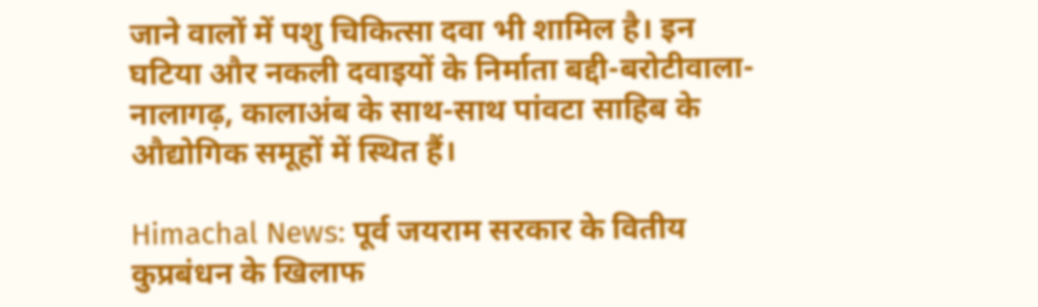जाने वालों में पशु चिकित्सा दवा भी शामिल है। इन घटिया और नकली दवाइयों के निर्माता बद्दी-बरोटीवाला-नालागढ़, कालाअंब के साथ-साथ पांवटा साहिब के औद्योगिक समूहों में स्थित हैं।

Himachal News: पूर्व जयराम सरकार के वितीय कुप्रबंधन के खिलाफ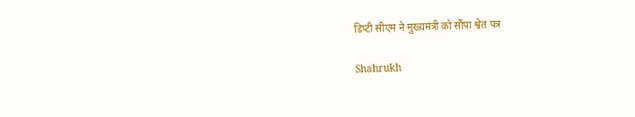डिप्टी सीएम ने मुख्यमंत्री को सौंपा श्वेत पत्र

Shahrukh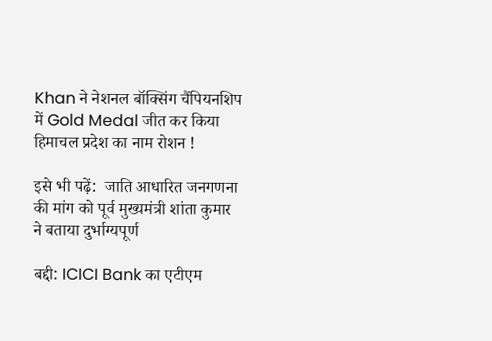Khan ने नेशनल बॉक्सिंग चैंपियनशिप में Gold Medal जीत कर किया हिमाचल प्रदेश का नाम रोशन !

इसे भी पढ़ें:  जाति आधारित जनगणना की मांग को पूर्व मुख्यमंत्री शांता कुमार ने बताया दुर्भाग्यपूर्ण

बद्दी: ICICI Bank का एटीएम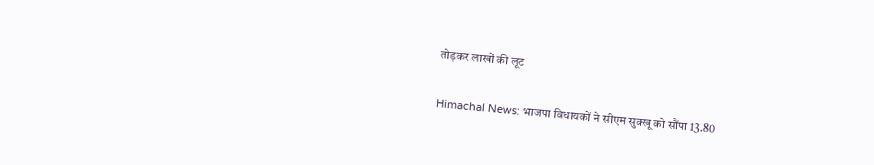तोड़कर लाखों की लूट

Himachal News: भाजपा विधायकों ने सीएम सुक्खू को सौंपा 13.80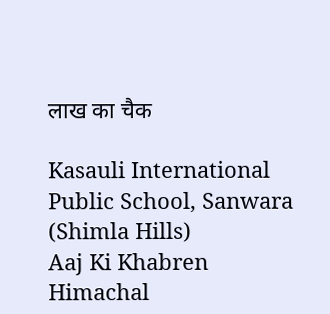लाख का चैक

Kasauli International Public School, Sanwara (Shimla Hills)
Aaj Ki Khabren Himachal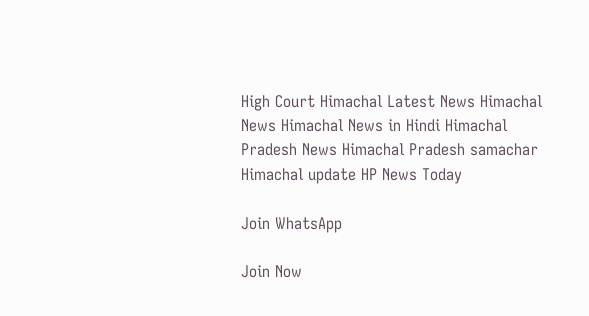High Court Himachal Latest News Himachal News Himachal News in Hindi Himachal Pradesh News Himachal Pradesh samachar Himachal update HP News Today

Join WhatsApp

Join Now